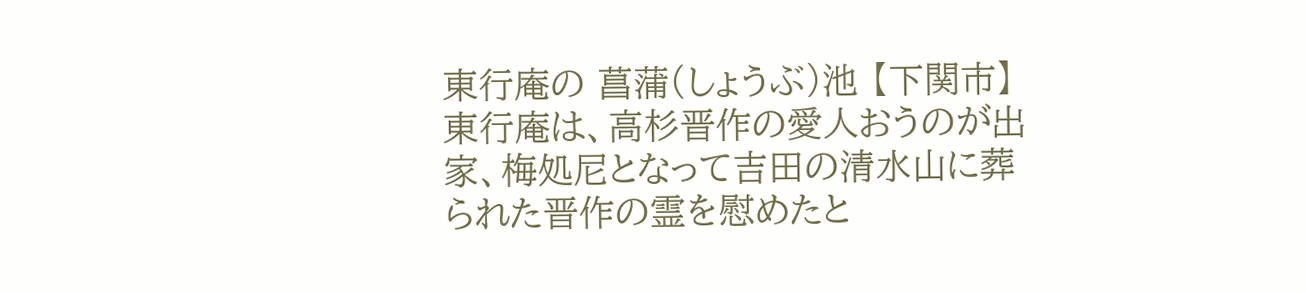東行庵の 菖蒲(しょうぶ)池 【下関市】
東行庵は、高杉晋作の愛人おうのが出家、梅処尼となって吉田の清水山に葬られた晋作の霊を慰めたと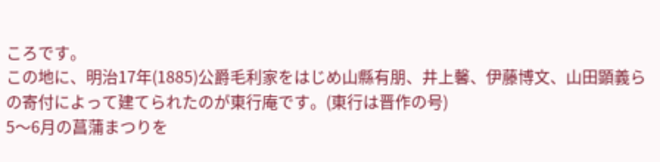ころです。
この地に、明治17年(1885)公爵毛利家をはじめ山縣有朋、井上馨、伊藤博文、山田顕義らの寄付によって建てられたのが東行庵です。(東行は晋作の号)
5〜6月の菖蒲まつりを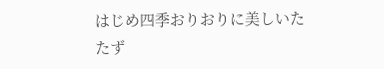はじめ四季おりおりに美しいたたず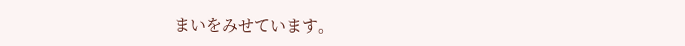まいをみせています。